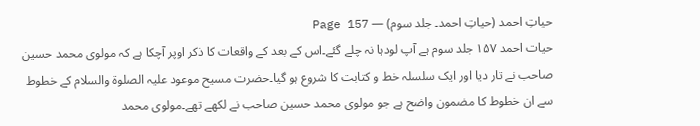حیاتِ احمد (حیاتِ احمد۔ جلد سوم) — Page 157
حیات احمد ۱۵۷ جلد سوم ہے آپ لودہا نہ چلے گئے۔اس کے بعد کے واقعات کا ذکر اوپر آچکا ہے کہ مولوی محمد حسین صاحب نے تار دیا اور ایک سلسلہ خط و کتابت کا شروع ہو گیا۔حضرت مسیح موعود علیہ الصلوۃ والسلام کے خطوط سے ان خطوط کا مضمون واضح ہے جو مولوی محمد حسین صاحب نے لکھے تھے۔مولوی محمد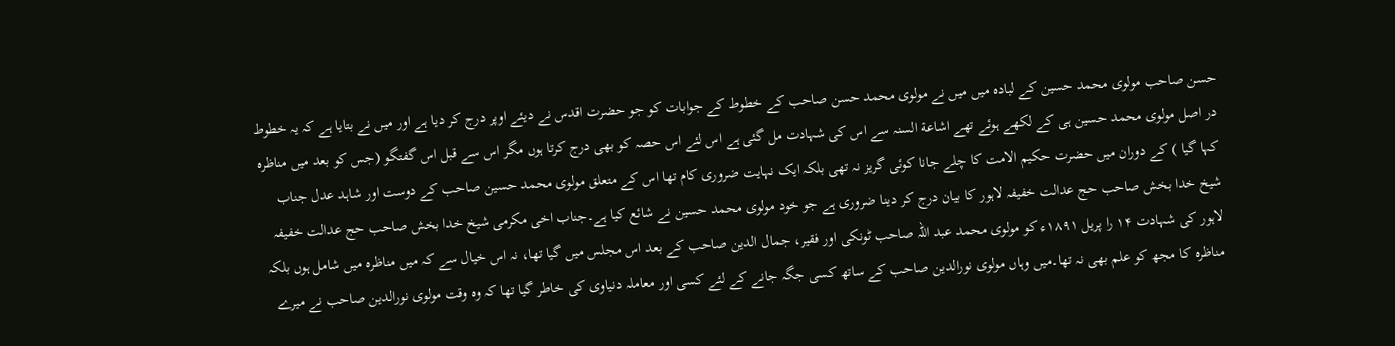حسن صاحب مولوی محمد حسین کے لبادہ میں میں نے مولوی محمد حسن صاحب کے خطوط کے جوابات کو جو حضرت اقدس نے دیئے اوپر درج کر دیا ہے اور میں نے بتایا ہے کہ یہ خطوط در اصل مولوی محمد حسین ہی کے لکھے ہوئے تھے اشاعة السنہ سے اس کی شہادت مل گئی ہے اس لئے اس حصہ کو بھی درج کرتا ہوں مگر اس سے قبل اس گفتگو (جس کو بعد میں مناظرہ کہا گیا ) کے دوران میں حضرت حکیم الامت کا چلے جانا کوئی گریز نہ تھی بلکہ ایک نہایت ضروری کام تھا اس کے متعلق مولوی محمد حسین صاحب کے دوست اور شاہد عدل جناب شیخ خدا بخش صاحب حج عدالت خفیفہ لاہور کا بیان درج کر دینا ضروری ہے جو خود مولوی محمد حسین نے شائع کیا ہے۔جناب اخی مکرمی شیخ خدا بخش صاحب حج عدالت خفیفہ لاہور کی شہادت ۱۴ را پریل ۱۸۹۱ء کو مولوی محمد عبد اللہ صاحب ٹونکی اور فقیر، جمال الدین صاحب کے بعد اس مجلس میں گیا تھا، نہ اس خیال سے کہ میں مناظرہ میں شامل ہوں بلکہ مناظرہ کا مجھ کو علم بھی نہ تھا۔میں وہاں مولوی نورالدین صاحب کے ساتھ کسی جگہ جانے کے لئے کسی اور معاملہ دنیاوی کی خاطر گیا تھا کہ وہ وقت مولوی نورالدین صاحب نے میرے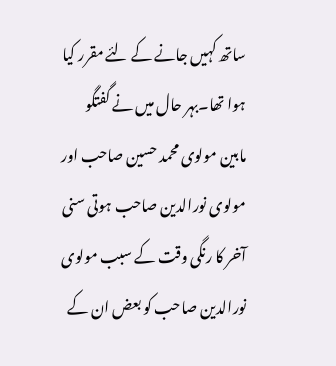ساتھ کہیں جانے کے لئے مقرر کیا ہوا تھا۔بہر حال میں نے گفتگو مابین مولوی محمد حسین صاحب اور مولوی نورالدین صاحب ہوتی سنی آخر کا رنگی وقت کے سبب مولوی نورالدین صاحب کو بعض ان کے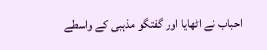احباب نے اٹھایا اور گفتگو مذہبی کے واسطے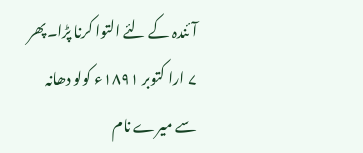آئندہ کے لئے التوا کرنا پڑا۔پھر ۷ ارا کتوبر ۱۸۹۱ء کولو دھانہ سے میرے نام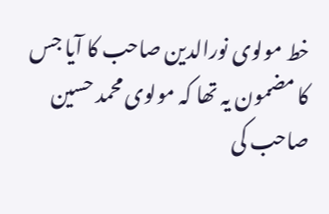خط مولوی نورالدین صاحب کا آیا جس کا مضمون یہ تھا کہ مولوی محمد حسین صاحب کی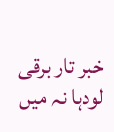خبر تار برقی لودہا نہ میں